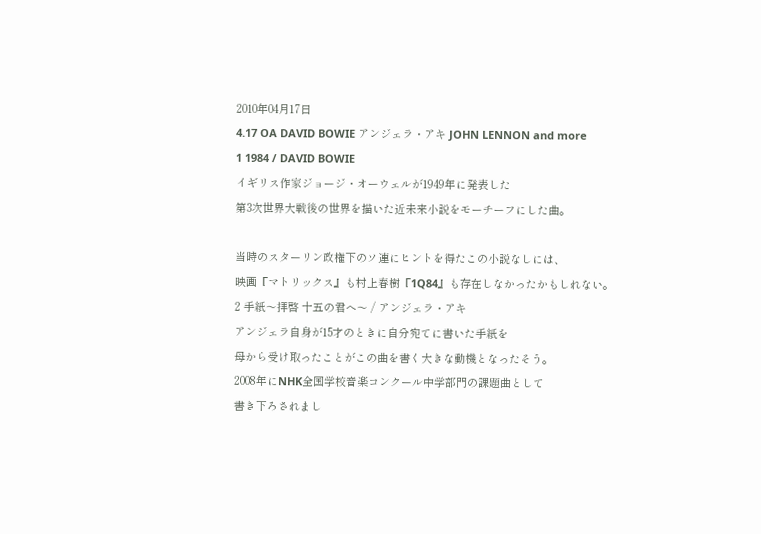2010年04月17日
4.17 OA DAVID BOWIE アンジェラ・アキ JOHN LENNON and more
1 1984 / DAVID BOWIE
イギリス作家ジョージ・オーウェルが1949年に発表した
第3次世界大戦後の世界を描いた近未来小説をモーチーフにした曲。

当時のスターリン政権下のソ連にヒントを得たこの小説なしには、
映画『マトリックス』も村上春樹『1Q84』も存在しなかったかもしれない。
2 手紙〜拝啓 十五の君へ〜 / アンジェラ・アキ
アンジェラ自身が15才のときに自分宛てに書いた手紙を
母から受け取ったことがこの曲を書く大きな動機となったそう。
2008年にNHK全国学校音楽コンクール中学部門の課題曲として
書き下ろされまし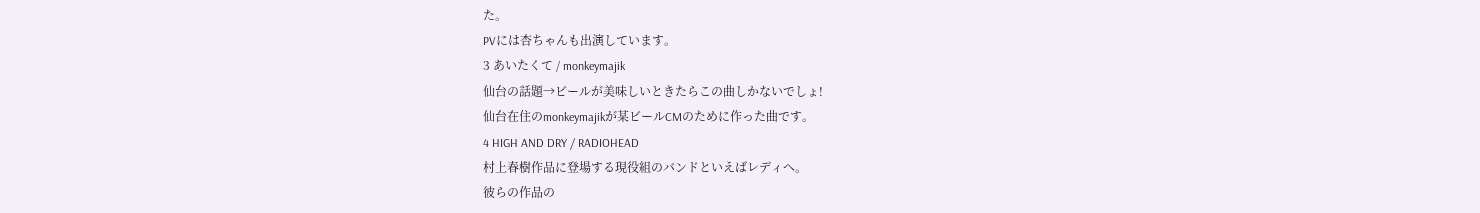た。
PVには杏ちゃんも出演しています。
3 あいたくて / monkeymajik
仙台の話題→ビールが美味しいときたらこの曲しかないでしょ!
仙台在住のmonkeymajikが某ビールCMのために作った曲です。
4 HIGH AND DRY / RADIOHEAD
村上春樹作品に登場する現役組のバンドといえばレディへ。
彼らの作品の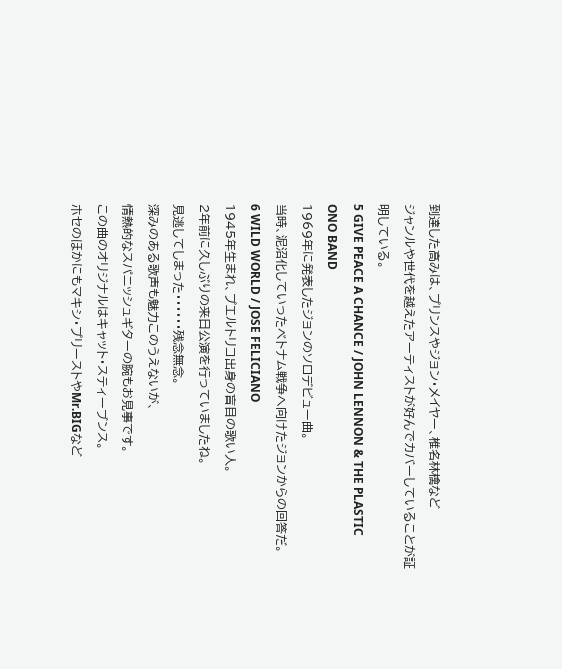到達した高みは、プリンスやジョン・メイヤー、椎名林檎など
ジャンルや世代を越えたアーティストが好んでカバーしていることが証明している。
5 GIVE PEACE A CHANCE / JOHN LENNON & THE PLASTIC ONO BAND
1969年に発表したジョンのソロデビュー曲。
当時、泥沼化していったベトナム戦争へ向けたジョンからの回答だ。
6 WILD WORLD / JOSE FELICIANO
1945年生まれ、プエルトリコ出身の盲目の歌い人。
2年前に久しぶりの来日公演を行っていましたね。
見逃してしまった・・・・・・残念無念。
深みのある歌声も魅力このうえないが、
情熱的なスパニッシュギターの腕もお見事です。
この曲のオリジナルはキャット・スティーブンス。
ホセのほかにもマキシ・プリーストやMr.BIGなど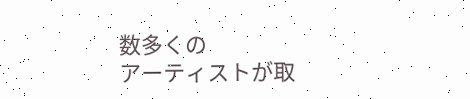数多くの
アーティストが取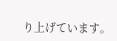り上げています。